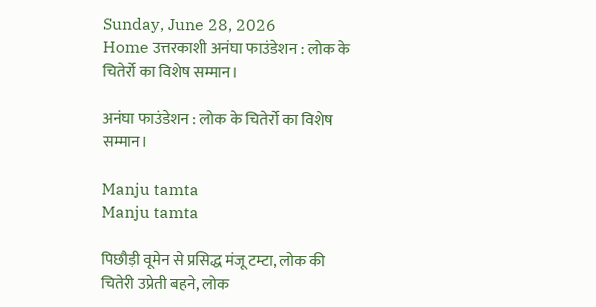Sunday, June 28, 2026
Home उत्तरकाशी अनंघा फाउंडेशन : लोक के चितेर्रो का विशेष सम्मान।

अनंघा फाउंडेशन : लोक के चितेर्रो का विशेष सम्मान।

Manju tamta
Manju tamta

पिछौड़ी वूमेन से प्रसिद्ध मंजू टम्टा, लोक की चितेरी उप्रेती बहने, लोक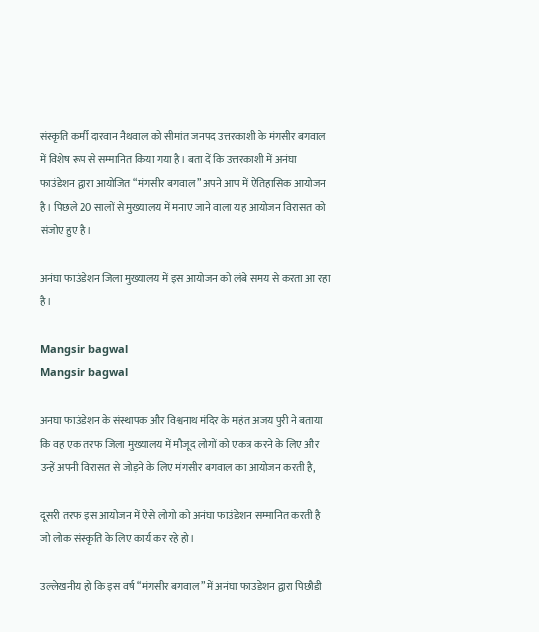संस्कृति कर्मी दारवान नैथवाल को सीमांत जनपद उत्तरकाशी के मंगसीर बगवाल में विशेष रूप से सम्मानित किया गया है। बता दें कि उत्तरकाशी में अनंघा फाउंडेशन द्वारा आयोजित “मंगसीर बगवाल” अपने आप में ऐतिहासिक आयोजन है। पिछले 20 सालों से मुख्यालय में मनाए जाने वाला यह आयोजन विरासत को संजोए हुए है।

अनंघा फाउंडेशन जिला मुख्यालय में इस आयोजन को लंबे समय से करता आ रहा है।

Mangsir bagwal
Mangsir bagwal

अनघा फाउंडेशन के संस्थापक और विश्वनाथ मंदिर के महंत अजय पुरी ने बताया कि वह एक तरफ जिला मुख्यालय में मौजूद लोगों को एकत्र करने के लिए और उन्हें अपनी विरासत से जोड़ने के लिए मंगसीर बगवाल का आयोजन करती है,

दूसरी तरफ इस आयोजन में ऐसे लोगो को अनंघा फाउंडेशन सम्मानित करती है जो लोक संस्कृति के लिए कार्य कर रहे हो।

उल्लेखनीय हो कि इस वर्ष “मंगसीर बगवाल” में अनंघा फाउडेशन द्वारा पिछौडी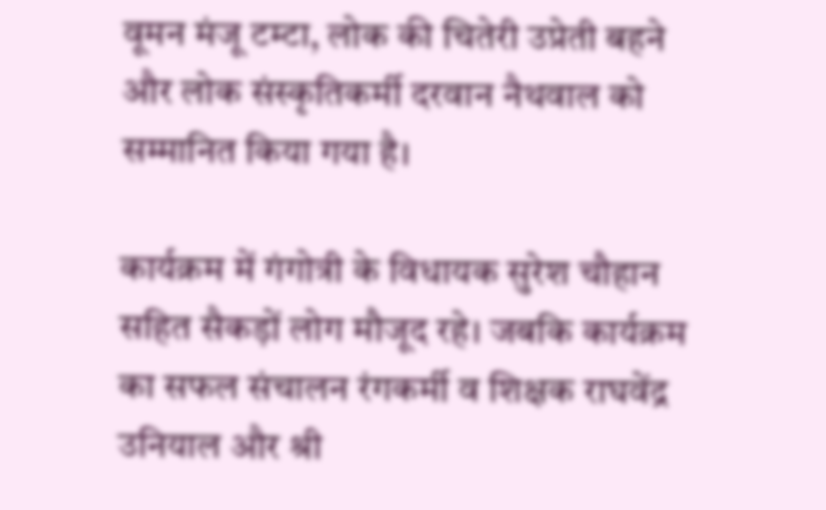वूमन मंजू टम्टा, लोक की चितेरी उप्रेती बहने और लोक संस्कृतिकर्मी दरवान नैथवाल को सम्मानित किया गया है।

कार्यक्रम में गंगोत्री के विधायक सुरेश चौहान सहित सैकड़ों लोग मौजूद रहे। जबकि कार्यक्रम का सफल संचालन रंगकर्मी व शिक्षक राघवेंद्र उनियाल और श्री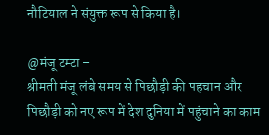नौटियाल ने संयुक्त रूप से किया है।

@मंजू टम्टा –
श्रीमती मंजू लंबे समय से पिछौड़ी की पहचान और पिछौड़ी को नए रूप में देश दुनिया में पहुंचाने का काम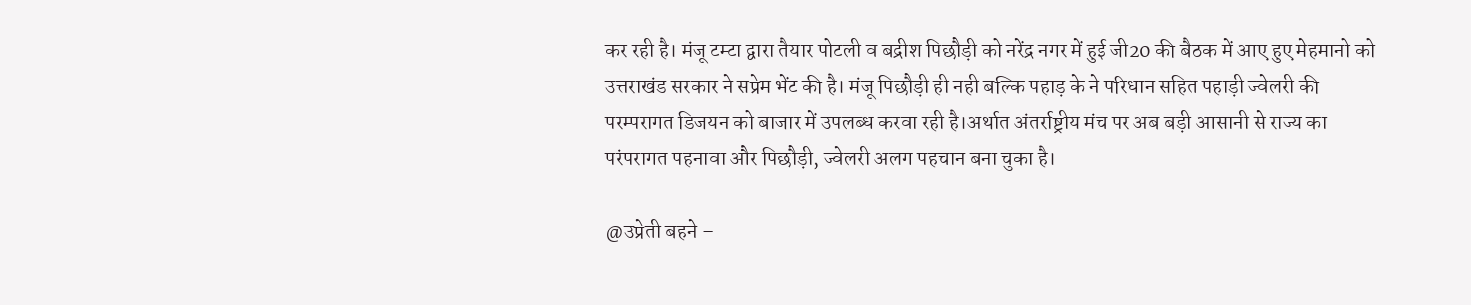कर रही है। मंजू टम्टा द्वारा तैयार पोटली व बद्रीश पिछौड़ी को नरेंद्र नगर में हुई जी20 की बैठक में आए हुए मेहमानो को उत्तराखंड सरकार ने सप्रेम भेंट की है। मंजू पिछौड़ी ही नही बल्कि पहाड़ के ने परिधान सहित पहाड़ी ज्वेलरी की परम्परागत डिजयन को बाजार में उपलब्ध करवा रही है।अर्थात अंतर्राष्ट्रीय मंच पर अब बड़ी आसानी से राज्य का परंपरागत पहनावा और पिछौड़ी, ज्वेलरी अलग पहचान बना चुका है।

@उप्रेती बहने –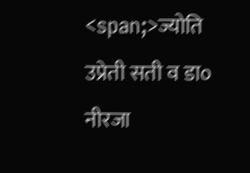<span;>ज्योति उप्रेती सती व डा० नीरजा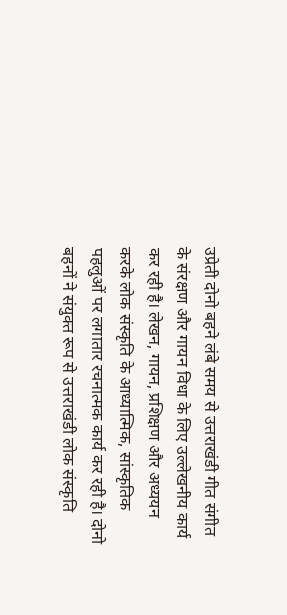उप्रेती दोनो बहने लंबे समय से उत्तराखंडी गीत संगीत के संरक्षण और गायन विधा के लिए उल्लेखनीय कार्य कर रही है। लेखन, गायन, प्रशिक्षण और अध्ययन करके लोक संस्कृति के आध्यात्मिक, सांस्कृतिक पहलुओं पर लगातार रचनात्मक कार्य कर रही है। दोनो बहनों ने संयुक्त रूप से उत्तराखंडी लोक संस्कृति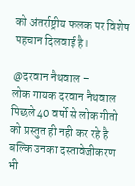को अंतर्राष्ट्रीय फलक पर विशेष पहचान दिलवाई है।

@दरवान नैथवाल –
लोक गायक दरवान नैथवाल पिछले 40 वर्षो से लोक गीतो को प्रस्तुत ही नही कर रहे है बल्कि उनका दस्तावेजीकरण भी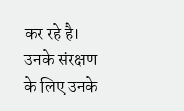कर रहे है। उनके संरक्षण के लिए उनके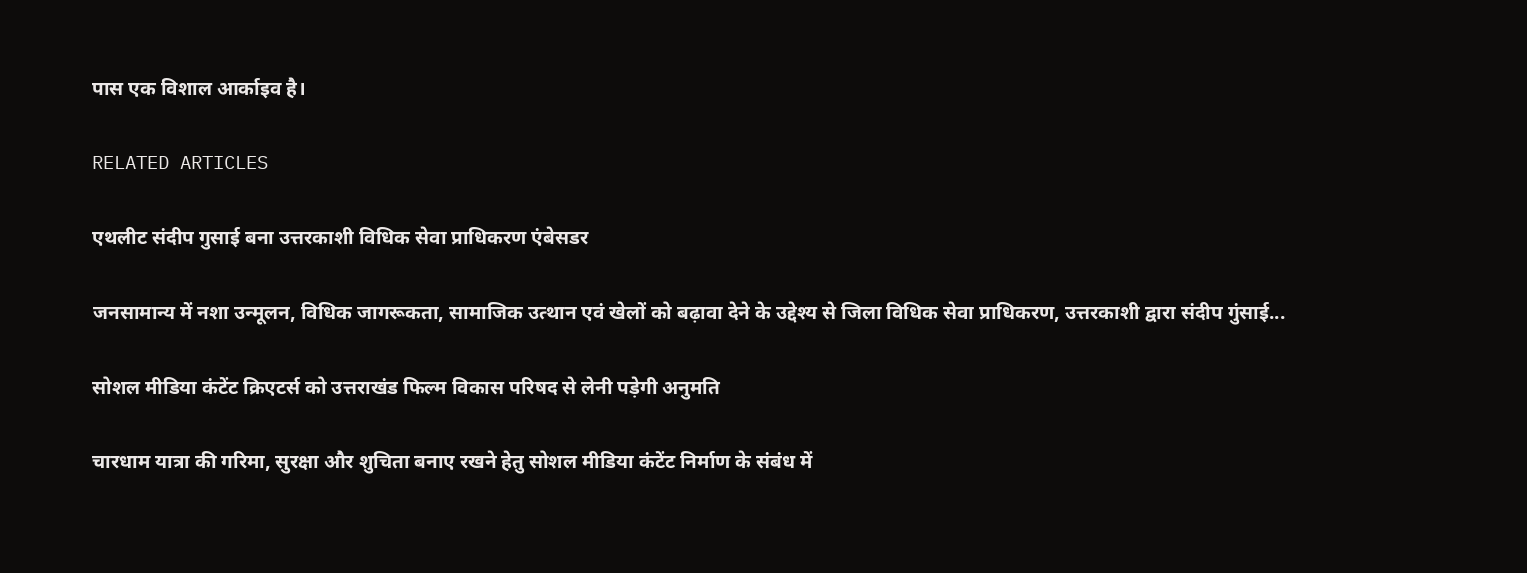पास एक विशाल आर्काइव है।

RELATED ARTICLES

एथलीट संदीप गुसाई बना उत्तरकाशी विधिक सेवा प्राधिकरण एंबेसडर

जनसामान्य में नशा उन्मूलन, विधिक जागरूकता, सामाजिक उत्थान एवं खेलों को बढ़ावा देने के उद्देश्य से जिला विधिक सेवा प्राधिकरण, उत्तरकाशी द्वारा संदीप गुंसाई...

सोशल मीडिया कंटेंट क्रिएटर्स को उत्तराखंड फिल्म विकास परिषद से लेनी पड़ेगी अनुमति

चारधाम यात्रा की गरिमा, सुरक्षा और शुचिता बनाए रखने हेतु सोशल मीडिया कंटेंट निर्माण के संबंध में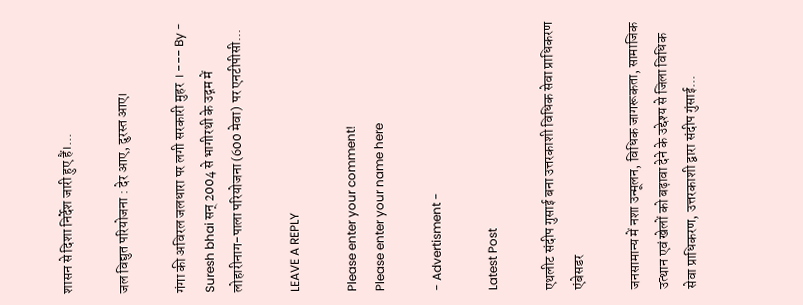शासन से दिशा निर्देश जारी हुए हैं।...

जल विद्युत परियोजना : देर आए, दुरस्त आए।

गंगा की अविरल जलधारा पर लगी सरकारी मुहर । --- By - Suresh bhai सन् 2004 से भागीरथी के उद्गम में लोहारीनाग-पाला परियोजना (600 मेवा) पर एनटीपीसी...

LEAVE A REPLY

Please enter your comment!
Please enter your name here

- Advertisment -

Latest Post

एथलीट संदीप गुसाई बना उत्तरकाशी विधिक सेवा प्राधिकरण एंबेसडर

जनसामान्य में नशा उन्मूलन, विधिक जागरूकता, सामाजिक उत्थान एवं खेलों को बढ़ावा देने के उद्देश्य से जिला विधिक सेवा प्राधिकरण, उत्तरकाशी द्वारा संदीप गुंसाई...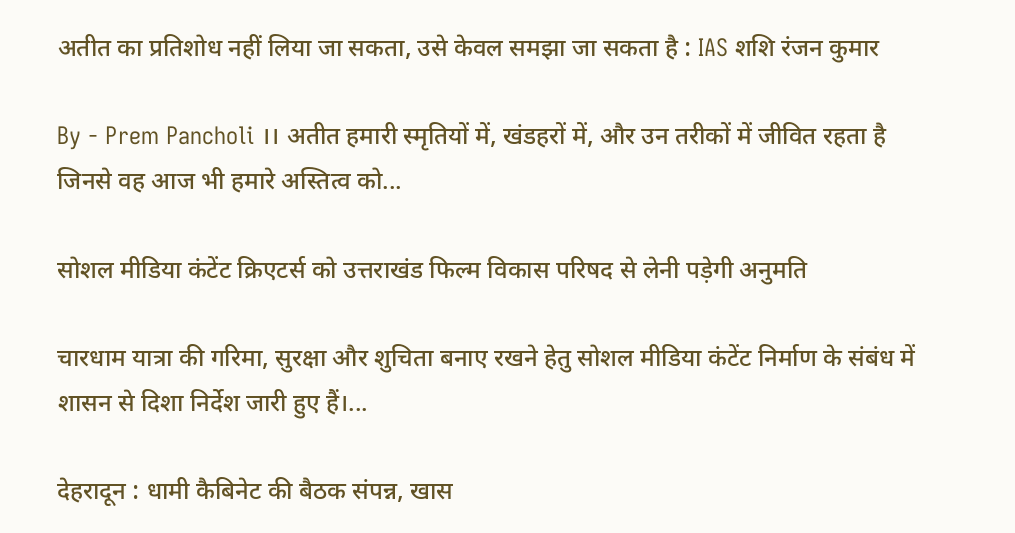अतीत का प्रतिशोध नहीं लिया जा सकता, उसे केवल समझा जा सकता है : IAS शशि रंजन कुमार

By - Prem Pancholi ।। अतीत हमारी स्मृतियों में, खंडहरों में, और उन तरीकों में जीवित रहता है जिनसे वह आज भी हमारे अस्तित्व को...

सोशल मीडिया कंटेंट क्रिएटर्स को उत्तराखंड फिल्म विकास परिषद से लेनी पड़ेगी अनुमति

चारधाम यात्रा की गरिमा, सुरक्षा और शुचिता बनाए रखने हेतु सोशल मीडिया कंटेंट निर्माण के संबंध में शासन से दिशा निर्देश जारी हुए हैं।...

देहरादून : धामी कैबिनेट की बैठक संपन्न, खास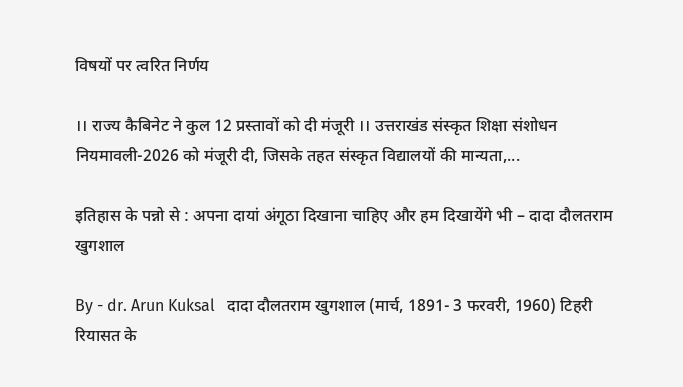विषयों पर त्वरित निर्णय

।। राज्य कैबिनेट ने कुल 12 प्रस्तावों को दी मंजूरी ।। उत्तराखंड संस्कृत शिक्षा संशोधन नियमावली-2026 को मंजूरी दी, जिसके तहत संस्कृत विद्यालयों की मान्यता,...

इतिहास के पन्नो से : अपना दायां अंगूठा दिखाना चाहिए और हम दिखायेंगे भी – दादा दौलतराम खुगशाल

By - dr. Arun Kuksal   दादा दौलतराम खुगशाल (मार्च, 1891- 3 फरवरी, 1960) टिहरी रियासत के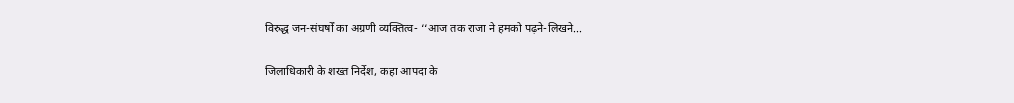विरुद्ध जन-संघर्षों का अग्रणी व्यक्तित्व- ‘‘आज तक राजा ने हमको पढ़ने-लिखने...

जिलाधिकारी के शख्त निर्देश, कहा आपदा के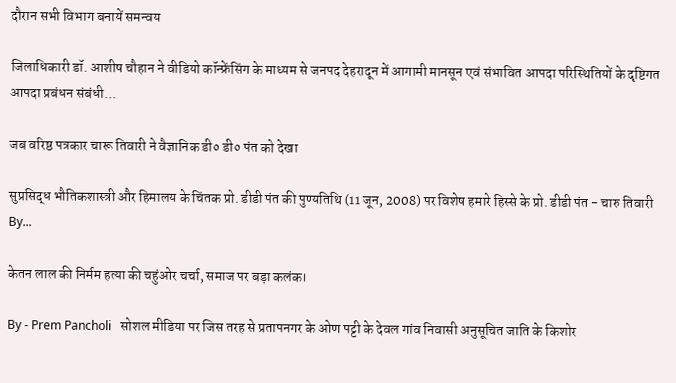दौरान सभी विभाग बनायें समन्वय

जिलाधिकारी डॉ. आशीष चौहान ने वीडियो कॉन्फ्रेंसिंग के माध्यम से जनपद देहरादून में आगामी मानसून एवं संभावित आपदा परिस्थितियों के दृष्टिगत आपदा प्रबंधन संबंधी...

जब वरिष्ठ पत्रकार चारू तिवारी ने वैज्ञानिक डी० डी० पंत को देखा

सुप्रसिद्ध भौतिकशास्त्री और हिमालय के चिंतक प्रो. डीडी पंत की पुण्यतिथि (11 जून, 2008) पर विशेष हमारे हिस्से के प्रो. डीडी पंत - चारु तिवारी By...

केतन लाल की निर्मम हत्या की चहुंओर चर्चा, समाज पर बड़ा कलंक।

By - Prem Pancholi   सोशल मीडिया पर जिस तरह से प्रतापनगर के ओण पट्टी के देवल गांव निवासी अनुसूचित जाति के किशोर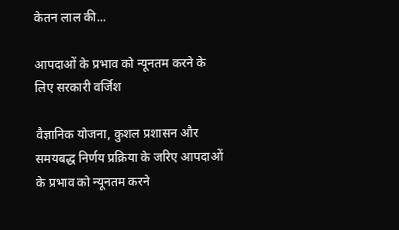केतन लाल की...

आपदाओं के प्रभाव को न्यूनतम करने के लिए सरकारी वर्जिश

वैज्ञानिक योजना, कुशल प्रशासन और समयबद्ध निर्णय प्रक्रिया के जरिए आपदाओं के प्रभाव को न्यूनतम करने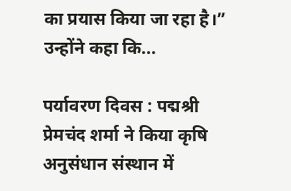का प्रयास किया जा रहा है।” उन्होंने कहा कि...

पर्यावरण दिवस : पद्मश्री प्रेमचंद शर्मा ने किया कृषि अनुसंधान संस्थान में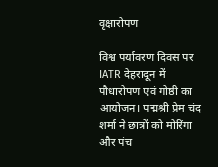वृक्षारोपण

विश्व पर्यावरण दिवस पर IATR देहरादून में पौधारोपण एवं गोष्ठी का आयोजन। पद्मश्री प्रेम चंद शर्मा ने छात्रों को मोरिंगा और पंच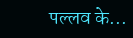पल्लव के...